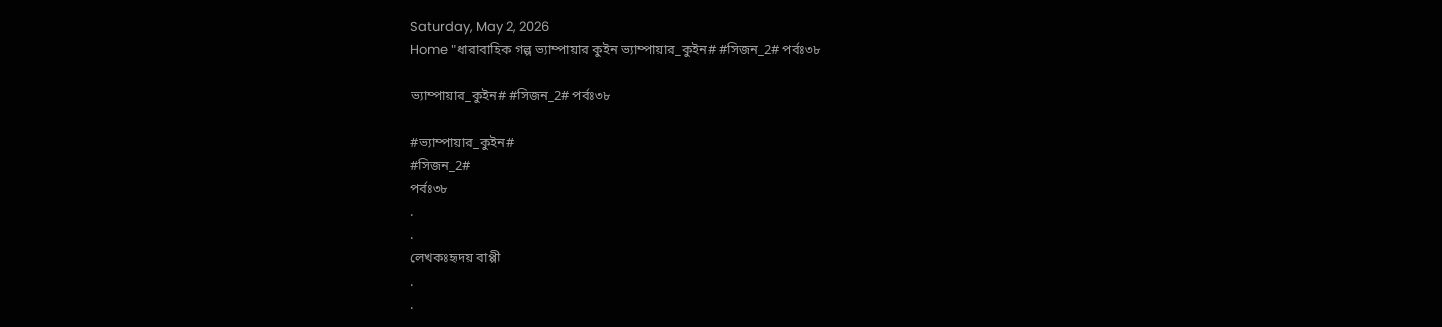Saturday, May 2, 2026
Home "ধারাবাহিক গল্প ভ্যাম্পায়ার কুইন ভ্যাম্পায়ার_কুইন# #সিজন_2# পর্বঃ৩৮

ভ্যাম্পায়ার_কুইন# #সিজন_2# পর্বঃ৩৮

#ভ্যাম্পায়ার_কুইন#
#সিজন_2#
পর্বঃ৩৮
.
.
লেখকঃহৃদয় বাপ্পী
.
.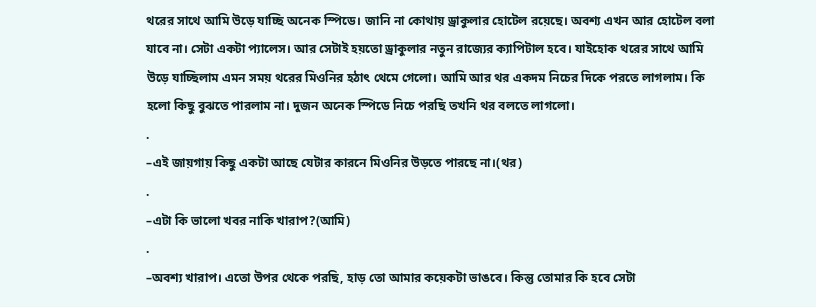থরের সাথে আমি উড়ে যাচ্ছি অনেক স্পিডে। জানি না কোথায় ড্রাকুলার হোটেল রয়েছে। অবশ্য এখন আর হোটেল বলা যাবে না। সেটা একটা প্যালেস। আর সেটাই হয়তো ড্রাকুলার নতুন রাজ্যের ক্যাপিটাল হবে। যাইহোক থরের সাথে আমি উড়ে যাচ্ছিলাম এমন সময় থরের মিওনির হঠাৎ থেমে গেলো। আমি আর থর একদম নিচের দিকে পরতে লাগলাম। কি হলো কিছু বুঝতে পারলাম না। দুজন অনেক স্পিডে নিচে পরছি তখনি থর বলতে লাগলো।
.
–এই জায়গায় কিছু একটা আছে যেটার কারনে মিওনির উড়তে পারছে না।(থর)
.
–এটা কি ভালো খবর নাকি খারাপ?(আমি)
.
–অবশ্য খারাপ। এতো উপর থেকে পরছি, হাড় তো আমার কয়েকটা ভাঙবে। কিন্তু তোমার কি হবে সেটা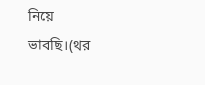নিয়ে ভাবছি।(থর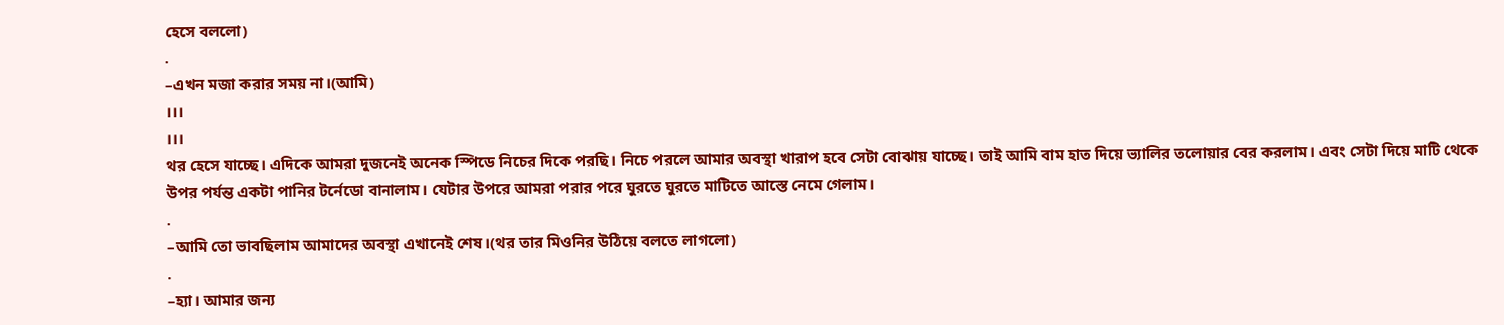হেসে বললো)
.
–এখন মজা করার সময় না।(আমি)
।।।
।।।
থর হেসে যাচ্ছে। এদিকে আমরা দুজনেই অনেক স্পিডে নিচের দিকে পরছি। নিচে পরলে আমার অবস্থা খারাপ হবে সেটা বোঝায় যাচ্ছে। তাই আমি বাম হাত দিয়ে ভ্যালির তলোয়ার বের করলাম। এবং সেটা দিয়ে মাটি থেকে উপর পর্যন্ত একটা পানির টর্নেডো বানালাম। যেটার উপরে আমরা পরার পরে ঘুরতে ঘুরতে মাটিতে আস্তে নেমে গেলাম।
.
–আমি তো ভাবছিলাম আমাদের অবস্থা এখানেই শেষ।(থর তার মিওনির উঠিয়ে বলতে লাগলো)
.
–হ্যা। আমার জন্য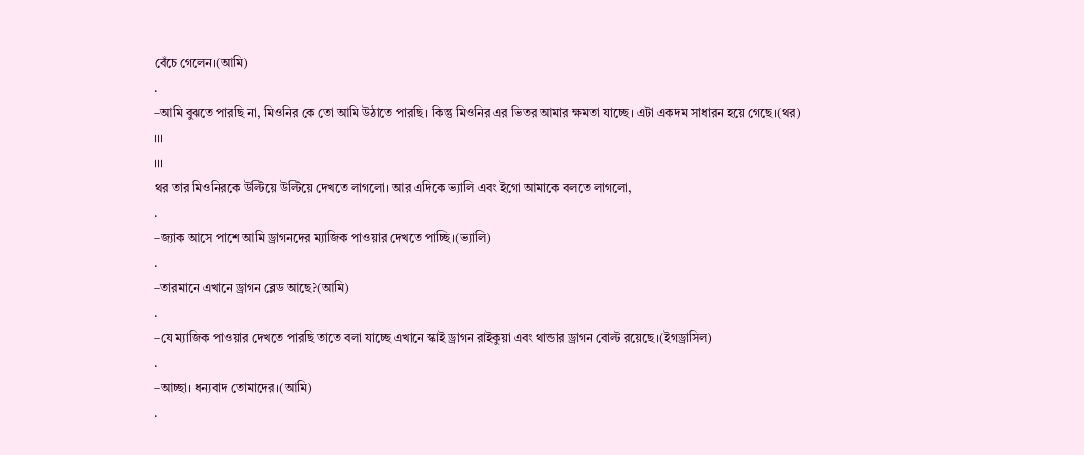বেঁচে গেলেন।(আমি)
.
–আমি বুঝতে পারছি না, মিওনির কে তো আমি উঠাতে পারছি। কিন্তু মিওনির এর ভিতর আমার ক্ষমতা যাচ্ছে। এটা একদম সাধারন হয়ে গেছে।(থর)
।।।
।।।
থর তার মিওনিরকে উল্টিয়ে উল্টিয়ে দেখতে লাগলো। আর এদিকে ভ্যালি এবং ইগো আমাকে বলতে লাগলো,
.
–জ্যাক আসে পাশে আমি ড্রাগনদের ম্যাজিক পাওয়ার দেখতে পাচ্ছি।(ভ্যালি)
.
–তারমানে এখানে ড্রাগন ব্লেড আছে?(আমি)
.
–যে ম্যাজিক পাওয়ার দেখতে পারছি তাতে বলা যাচ্ছে এখানে স্কাই ড্রাগন রাইকুয়া এবং থান্ডার ড্রাগন বোল্ট রয়েছে।(ইগড্রাসিল)
.
–আচ্ছা। ধন্যবাদ তোমাদের।(আমি)
.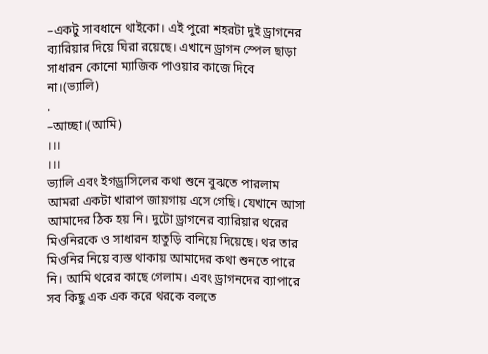–একটু সাবধানে থাইকো। এই পুরো শহরটা দুই ড্রাগনের ব্যারিয়ার দিয়ে ঘিরা রয়েছে। এখানে ড্রাগন স্পেল ছাড়া সাধারন কোনো ম্যাজিক পাওয়ার কাজে দিবে না।(ভ্যালি)
.
–আচ্ছা।(আমি)
।।।
।।।
ভ্যালি এবং ইগড্রাসিলের কথা শুনে বুঝতে পারলাম আমরা একটা খারাপ জায়গায় এসে গেছি। যেখানে আসা আমাদের ঠিক হয় নি। দুটো ড্রাগনের ব্যারিয়ার থরের মিওনিরকে ও সাধারন হাতুড়ি বানিয়ে দিয়েছে। থর তার মিওনির নিয়ে ব্যস্ত থাকায় আমাদের কথা শুনতে পারে নি। আমি থরের কাছে গেলাম। এবং ড্রাগনদের ব্যাপারে সব কিছু এক এক করে থরকে বলতে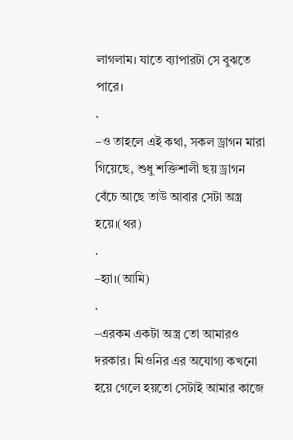লাগলাম। যাতে ব্যাপারটা সে বুঝতে পারে।
.
–ও তাহলে এই কথা, সকল ড্রাগন মারা গিয়েছে, শুধু শক্তিশালী ছয় ড্রাগন বেঁচে আছে তাউ আবার সেটা অস্ত্র হয়ে।(থর)
.
–হ্যা।(আমি)
.
–এরকম একটা অস্ত্র তো আমারও দরকার। মিওনির এর অযোগ্য কখনো হয়ে গেলে হয়তো সেটাই আমার কাজে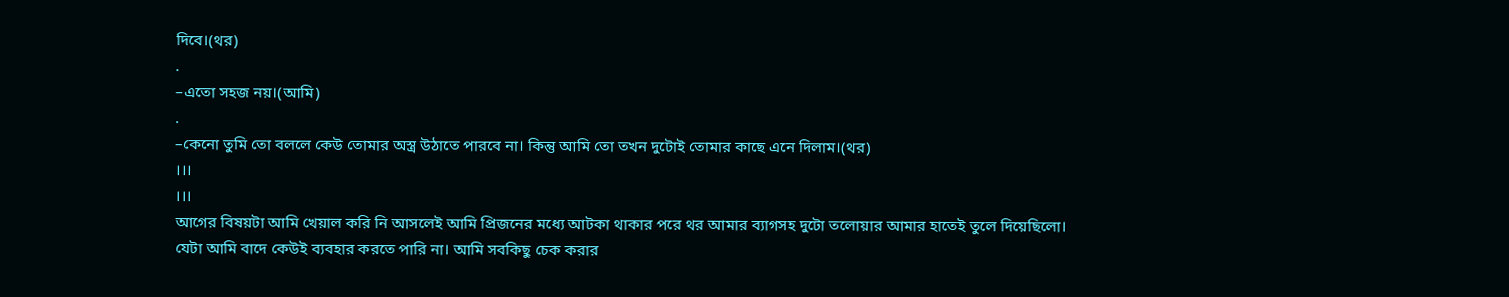দিবে।(থর)
.
–এতো সহজ নয়।(আমি)
.
–কেনো তুমি তো বললে কেউ তোমার অস্ত্র উঠাতে পারবে না। কিন্তু আমি তো তখন দুটোই তোমার কাছে এনে দিলাম।(থর)
।।।
।।।
আগের বিষয়টা আমি খেয়াল করি নি আসলেই আমি প্রিজনের মধ্যে আটকা থাকার পরে থর আমার ব্যাগসহ দুটো তলোয়ার আমার হাতেই তুলে দিয়েছিলো। যেটা আমি বাদে কেউই ব্যবহার করতে পারি না। আমি সবকিছু চেক করার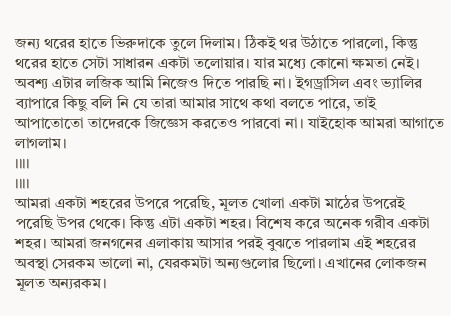জন্য থরের হাতে ভিরুদাকে তুলে দিলাম। ঠিকই থর উঠাতে পারলো, কিন্তু থরের হাতে সেটা সাধারন একটা তলোয়ার। যার মধ্যে কোনো ক্ষমতা নেই।
অবশ্য এটার লজিক আমি নিজেও দিতে পারছি না। ইগড্রাসিল এবং ভ্যালির ব্যাপারে কিছু বলি নি যে তারা আমার সাথে কথা বলতে পারে, তাই আপাতোতো তাদেরকে জিজ্ঞেস করতেও পারবো না। যাইহোক আমরা আগাতে লাগলাম।
।।।।
।।।।
আমরা একটা শহরের উপরে পরেছি, মূলত খোলা একটা মাঠের উপরেই পরেছি উপর থেকে। কিন্তু এটা একটা শহর। বিশেষ করে অনেক গরীব একটা শহর। আমরা জনগনের এলাকায় আসার পরই বুঝতে পারলাম এই শহরের অবস্থা সেরকম ভালো না, যেরকমটা অন্যগুলোর ছিলো। এখানের লোকজন মূলত অন্যরকম।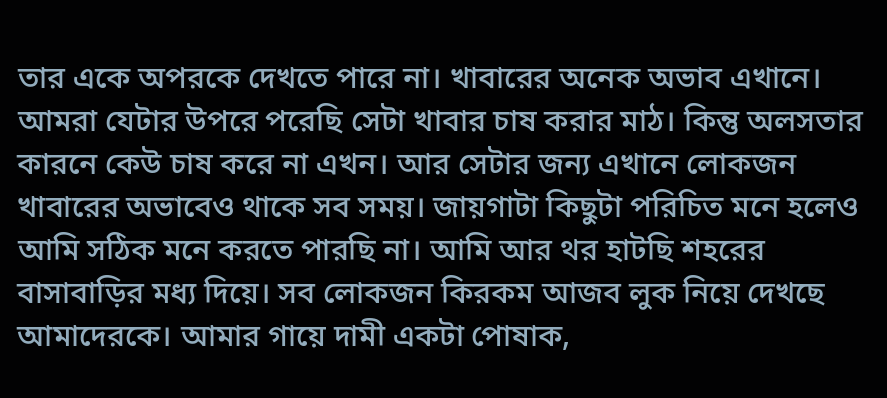তার একে অপরকে দেখতে পারে না। খাবারের অনেক অভাব এখানে। আমরা যেটার উপরে পরেছি সেটা খাবার চাষ করার মাঠ। কিন্তু অলসতার কারনে কেউ চাষ করে না এখন। আর সেটার জন্য এখানে লোকজন খাবারের অভাবেও থাকে সব সময়। জায়গাটা কিছুটা পরিচিত মনে হলেও আমি সঠিক মনে করতে পারছি না। আমি আর থর হাটছি শহরের বাসাবাড়ির মধ্য দিয়ে। সব লোকজন কিরকম আজব লুক নিয়ে দেখছে আমাদেরকে। আমার গায়ে দামী একটা পোষাক,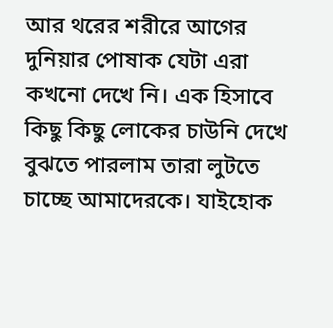আর থরের শরীরে আগের দুনিয়ার পোষাক যেটা এরা কখনো দেখে নি। এক হিসাবে কিছু কিছু লোকের চাউনি দেখে বুঝতে পারলাম তারা লুটতে চাচ্ছে আমাদেরকে। যাইহোক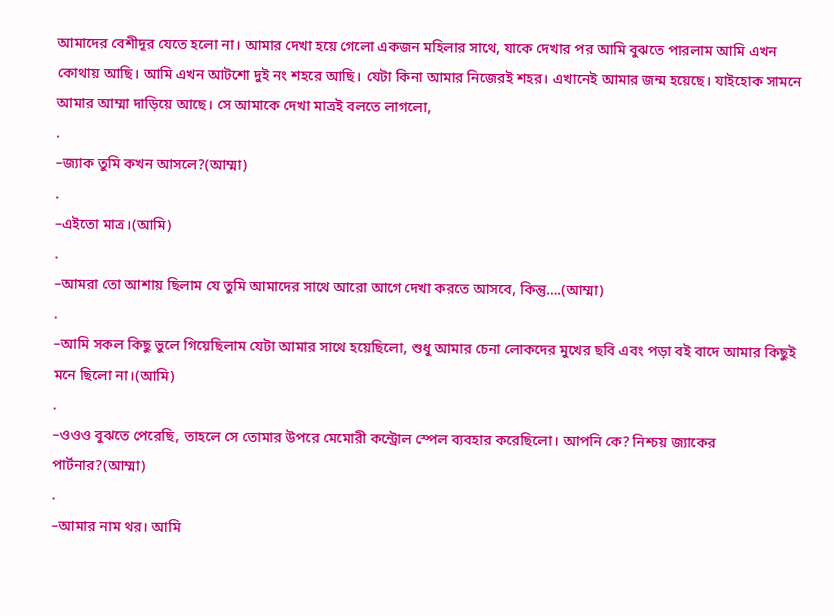আমাদের বেশীদূর যেতে হলো না। আমার দেখা হয়ে গেলো একজন মহিলার সাথে, যাকে দেখার পর আমি বুঝতে পারলাম আমি এখন কোথায় আছি। আমি এখন আটশো দুই নং শহরে আছি। যেটা কিনা আমার নিজেরই শহর। এখানেই আমার জন্ম হয়েছে। যাইহোক সামনে আমার আম্মা দাড়িয়ে আছে। সে আমাকে দেখা মাত্রই বলতে লাগলো,
.
–জ্যাক তুমি কখন আসলে?(আম্মা)
.
–এইতো মাত্র।(আমি)
.
–আমরা তো আশায় ছিলাম যে তুমি আমাদের সাথে আরো আগে দেখা করতে আসবে, কিন্তু….(আম্মা)
.
–আমি সকল কিছু ভুলে গিয়েছিলাম যেটা আমার সাথে হয়েছিলো, শুধু আমার চেনা লোকদের মুখের ছবি এবং পড়া বই বাদে আমার কিছুই মনে ছিলো না।(আমি)
.
–ওওও বুঝতে পেরেছি, তাহলে সে তোমার উপরে মেমোরী কন্ট্রোল স্পেল ব্যবহার করেছিলো। আপনি কে? নিশ্চয় জ্যাকের পার্টনার?(আম্মা)
.
–আমার নাম থর। আমি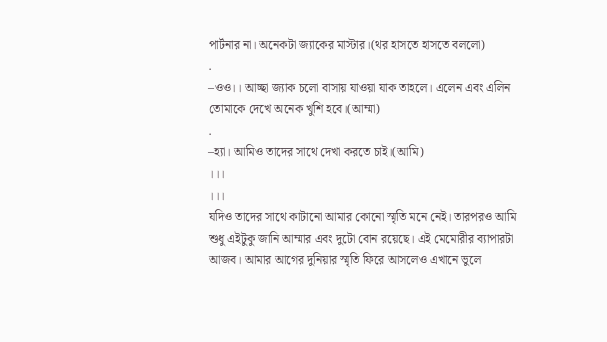পার্টনার না। অনেকটা জ্যাকের মাস্টার।(থর হাসতে হাসতে বললো)
.
–ওও।। আচ্ছা জ্যাক চলো বাসায় যাওয়া যাক তাহলে। এলেন এবং এলিন তোমাকে দেখে অনেক খুশি হবে।(আম্মা)
.
–হ্যা। আমিও তাদের সাথে দেখা করতে চাই।(আমি)
।।।
।।।
যদিও তাদের সাথে কাটানো আমার কোনো স্মৃতি মনে নেই। তারপরও আমি শুধু এইটুকু জানি আম্মার এবং দুটো বোন রয়েছে। এই মেমোরীর ব্যাপারটা আজব। আমার আগের দুনিয়ার স্মৃতি ফিরে আসলেও এখানে ভুলে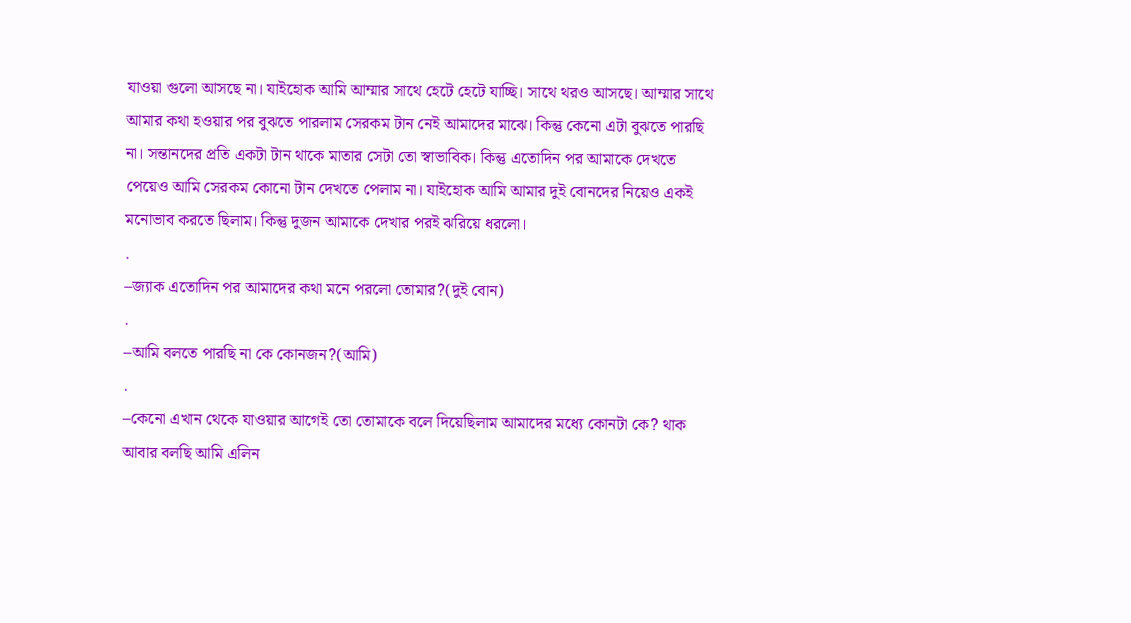যাওয়া গুলো আসছে না। যাইহোক আমি আম্মার সাথে হেটে হেটে যাচ্ছি। সাথে থরও আসছে। আম্মার সাথে আমার কথা হওয়ার পর বুঝতে পারলাম সেরকম টান নেই আমাদের মাঝে। কিন্তু কেনো এটা বুঝতে পারছি না। সন্তানদের প্রতি একটা টান থাকে মাতার সেটা তো স্বাভাবিক। কিন্তু এতোদিন পর আমাকে দেখতে পেয়েও আমি সেরকম কোনো টান দেখতে পেলাম না। যাইহোক আমি আমার দুই বোনদের নিয়েও একই মনোভাব করতে ছিলাম। কিন্তু দুজন আমাকে দেখার পরই ঝরিয়ে ধরলো।
.
–জ্যাক এতোদিন পর আমাদের কথা মনে পরলো তোমার?(দুই বোন)
.
–আমি বলতে পারছি না কে কোনজন?(আমি)
.
–কেনো এখান থেকে যাওয়ার আগেই তো তোমাকে বলে দিয়েছিলাম আমাদের মধ্যে কোনটা কে? থাক আবার বলছি আমি এলিন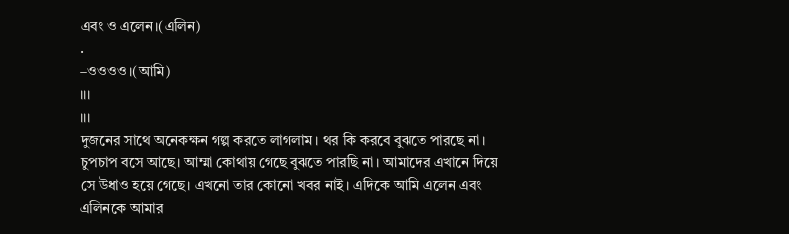এবং ও এলেন।(এলিন)
.
–ওওওও।(আমি)
।।।
।।।
দুজনের সাথে অনেকক্ষন গল্প করতে লাগলাম। থর কি করবে বুঝতে পারছে না। চুপচাপ বসে আছে। আম্মা কোথায় গেছে বুঝতে পারছি না। আমাদের এখানে দিয়ে সে উধাও হয়ে গেছে। এখনো তার কোনো খবর নাই। এদিকে আমি এলেন এবং এলিনকে আমার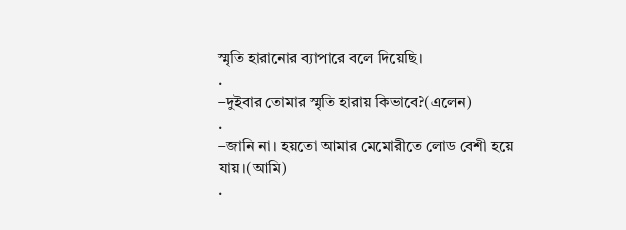স্মৃতি হারানোর ব্যাপারে বলে দিয়েছি।
.
–দুইবার তোমার স্মৃতি হারায় কিভাবে?(এলেন)
.
–জানি না। হয়তো আমার মেমোরীতে লোড বেশী হয়ে যায়।(আমি)
.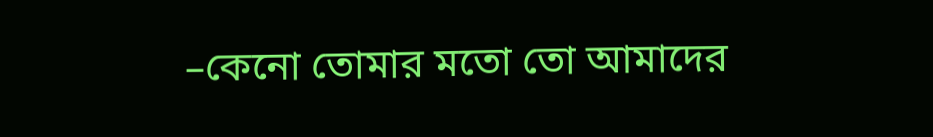–কেনো তোমার মতো তো আমাদের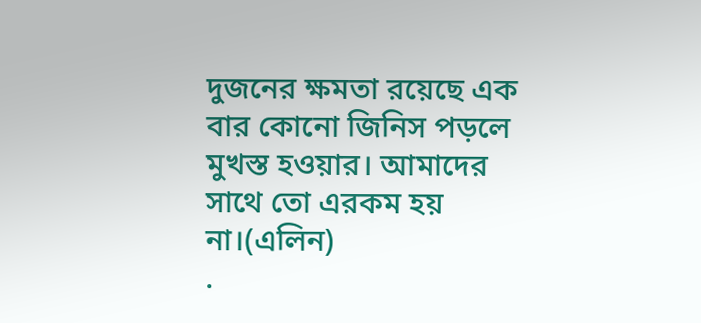দুজনের ক্ষমতা রয়েছে এক বার কোনো জিনিস পড়লে মুখস্ত হওয়ার। আমাদের সাথে তো এরকম হয় না।(এলিন)
.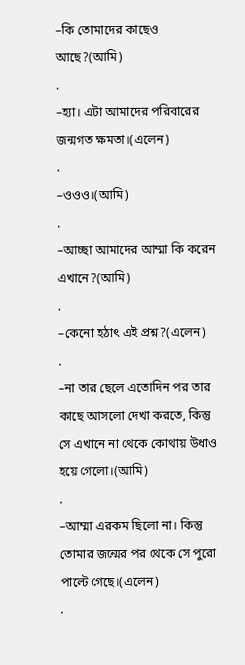–কি তোমাদের কাছেও আছে?(আমি)
.
–হ্যা। এটা আমাদের পরিবারের জন্মগত ক্ষমতা।(এলেন)
.
–ওওও।(আমি)
.
–আচ্ছা আমাদের আম্মা কি করেন এখানে?(আমি)
.
–কেনো হঠাৎ এই প্রশ্ন?(এলেন)
.
–না তার ছেলে এতোদিন পর তার কাছে আসলো দেখা করতে, কিন্তু সে এখানে না থেকে কোথায় উধাও হয়ে গেলো।(আমি)
.
–আম্মা এরকম ছিলো না। কিন্তু তোমার জন্মের পর থেকে সে পুরো পাল্টে গেছে।(এলেন)
.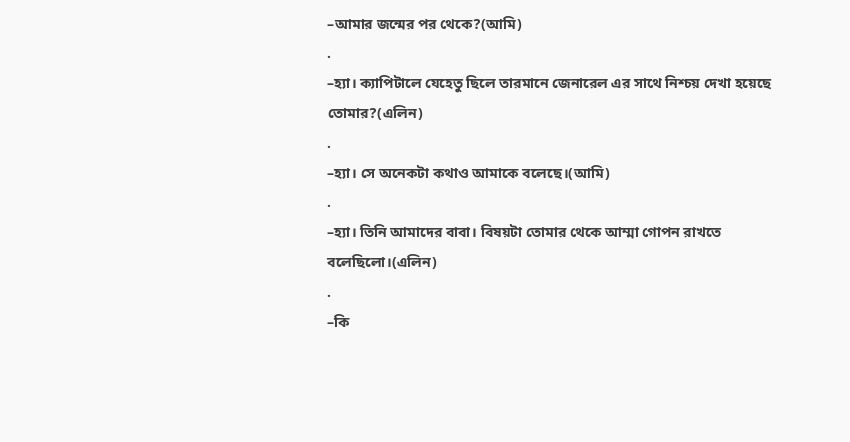–আমার জন্মের পর থেকে?(আমি)
.
–হ্যা। ক্যাপিটালে যেহেতু ছিলে তারমানে জেনারেল এর সাথে নিশ্চয় দেখা হয়েছে তোমার?(এলিন)
.
–হ্যা। সে অনেকটা কথাও আমাকে বলেছে।(আমি)
.
–হ্যা। তিনি আমাদের বাবা। বিষয়টা তোমার থেকে আম্মা গোপন রাখতে বলেছিলো।(এলিন)
.
–কি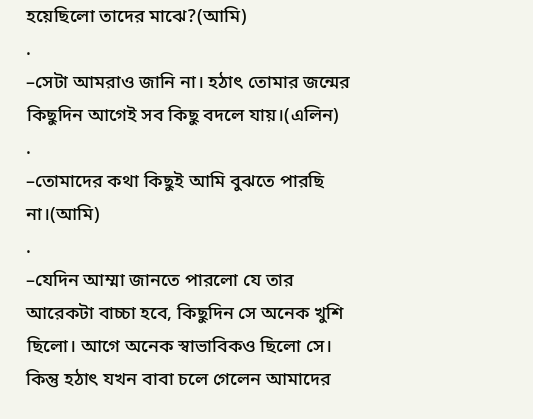হয়েছিলো তাদের মাঝে?(আমি)
.
–সেটা আমরাও জানি না। হঠাৎ তোমার জন্মের কিছুদিন আগেই সব কিছু বদলে যায়।(এলিন)
.
–তোমাদের কথা কিছুই আমি বুঝতে পারছি না।(আমি)
.
–যেদিন আম্মা জানতে পারলো যে তার আরেকটা বাচ্চা হবে, কিছুদিন সে অনেক খুশি ছিলো। আগে অনেক স্বাভাবিকও ছিলো সে। কিন্তু হঠাৎ যখন বাবা চলে গেলেন আমাদের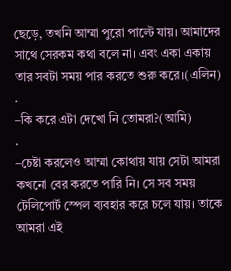ছেড়ে, তখনি আম্মা পুরো পাল্টে যায়। আমাদের সাথে সেরকম কথা বলে না। এবং একা একায় তার সবটা সময় পার করতে শুরু করে।(এলিন)
.
–কি করে এটা দেখো নি তোমরা?(আমি)
.
–চেষ্টা করলেও আম্মা কোথায় যায় সেটা আমরা কখনো বের করতে পারি নি। সে সব সময় টেলিপোর্ট স্পেল ব্যবহার করে চলে যায়। তাকে আমরা এই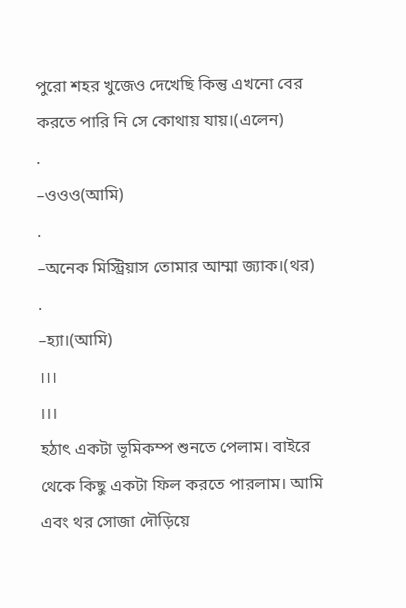পুরো শহর খুজেও দেখেছি কিন্তু এখনো বের করতে পারি নি সে কোথায় যায়।(এলেন)
.
–ওওও(আমি)
.
–অনেক মিস্ট্রিয়াস তোমার আম্মা জ্যাক।(থর)
.
–হ্যা।(আমি)
।।।
।।।
হঠাৎ একটা ভূমিকম্প শুনতে পেলাম। বাইরে থেকে কিছু একটা ফিল করতে পারলাম। আমি এবং থর সোজা দৌড়িয়ে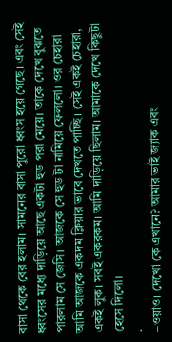বাসা থেকে বের হলাম। সামনের বাসা পুরো ধ্বংস হয়ে গেছে। এবং সেই ধ্বংসের মধ্যে দাড়িয়ে আছে একটা হুড পরা মেয়ে। তাকে দেখে বুঝতে পারলাম সে জেসি। আজকে সে হুড টা নামিয়ে ফেললো। ওর চেহারা আমি আজকে একদম ক্লিয়ার ভাবে দেখতে পাচ্ছি। সেই একই চেহারা, একই লুক। সবই একরকম। আমি দাড়িয়ে ছিলাম। আমাকে দেখে কিছুটা হেসে দিলো।
.
–ওয়াও। দেখো কে এখানে? আমার ভাই জ্যাক এবং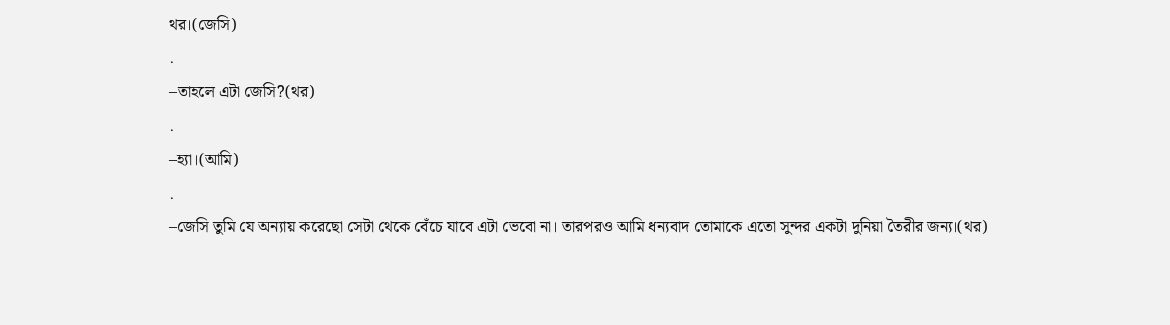থর।(জেসি)
.
–তাহলে এটা জেসি?(থর)
.
–হ্যা।(আমি)
.
–জেসি তুমি যে অন্যায় করেছো সেটা থেকে বেঁচে যাবে এটা ভেবো না। তারপরও আমি ধন্যবাদ তোমাকে এতো সুন্দর একটা দুনিয়া তৈরীর জন্য।(থর)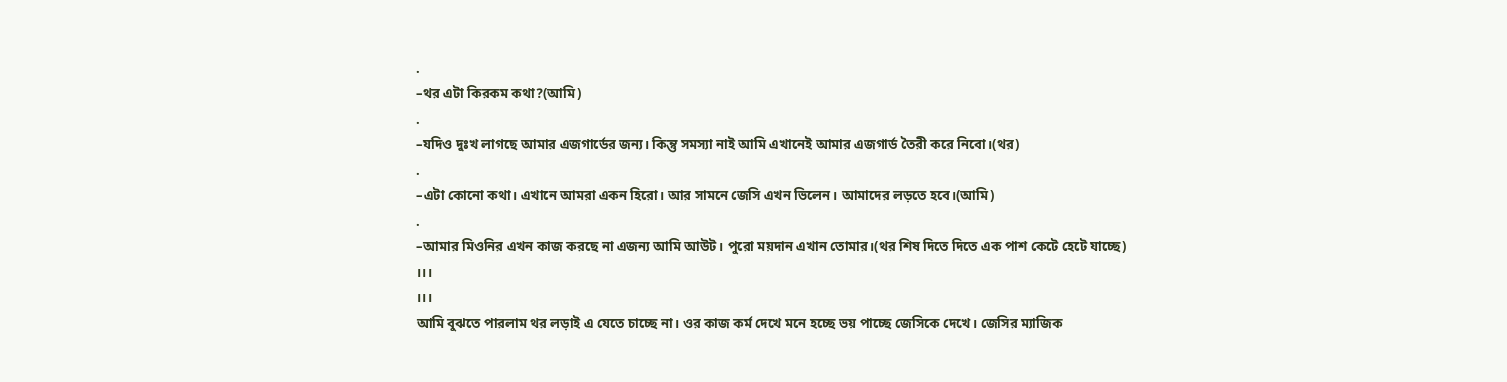.
–থর এটা কিরকম কথা?(আমি)
.
–যদিও দুঃখ লাগছে আমার এজগার্ডের জন্য। কিন্তু সমস্যা নাই আমি এখানেই আমার এজগার্ড তৈরী করে নিবো।(থর)
.
–এটা কোনো কথা। এখানে আমরা একন হিরো। আর সামনে জেসি এখন ভিলেন। আমাদের লড়তে হবে।(আমি)
.
–আমার মিওনির এখন কাজ করছে না এজন্য আমি আউট। পুরো ময়দান এখান তোমার।(থর শিষ দিতে দিতে এক পাশ কেটে হেটে যাচ্ছে)
।।।
।।।
আমি বুঝতে পারলাম থর লড়াই এ যেতে চাচ্ছে না। ওর কাজ কর্ম দেখে মনে হচ্ছে ভয় পাচ্ছে জেসিকে দেখে। জেসির ম্যাজিক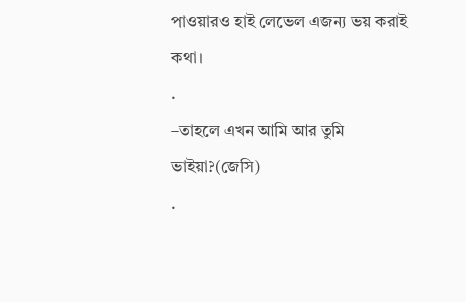পাওয়ারও হাই লেভেল এজন্য ভয় করাই কথা।
.
–তাহলে এখন আমি আর তুমি ভাইয়া?(জেসি)
.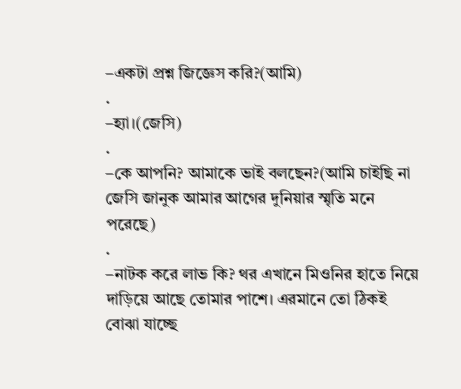–একটা প্রশ্ন জিজ্ঞেস করি?(আমি)
.
–হ্যা।(জেসি)
.
–কে আপনি? আমাকে ভাই বলছেন?(আমি চাইছি না জেসি জানুক আমার আগের দুনিয়ার স্মৃতি মনে পরেছে)
.
–নাটক করে লাভ কি? থর এখানে মিওনির হাতে নিয়ে দাড়িয়ে আছে তোমার পাশে। এরমানে তো ঠিকই বোঝা যাচ্ছে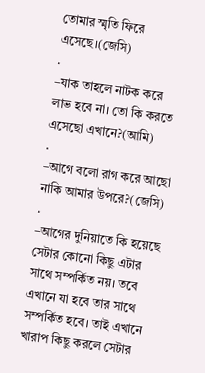তোমার স্মৃতি ফিরে এসেছে।(জেসি)
.
–যাক তাহলে নাটক করে লাভ হবে না। তো কি করতে এসেছো এখানে?(আমি)
.
–আগে বলো রাগ করে আছো নাকি আমার উপরে?(জেসি)
.
–আগের দুনিয়াতে কি হয়েছে সেটার কোনো কিছু এটার সাথে সম্পর্কিত নয়। তবে এখানে যা হবে তার সাথে সম্পর্কিত হবে। তাই এখানে খারাপ কিছু করলে সেটার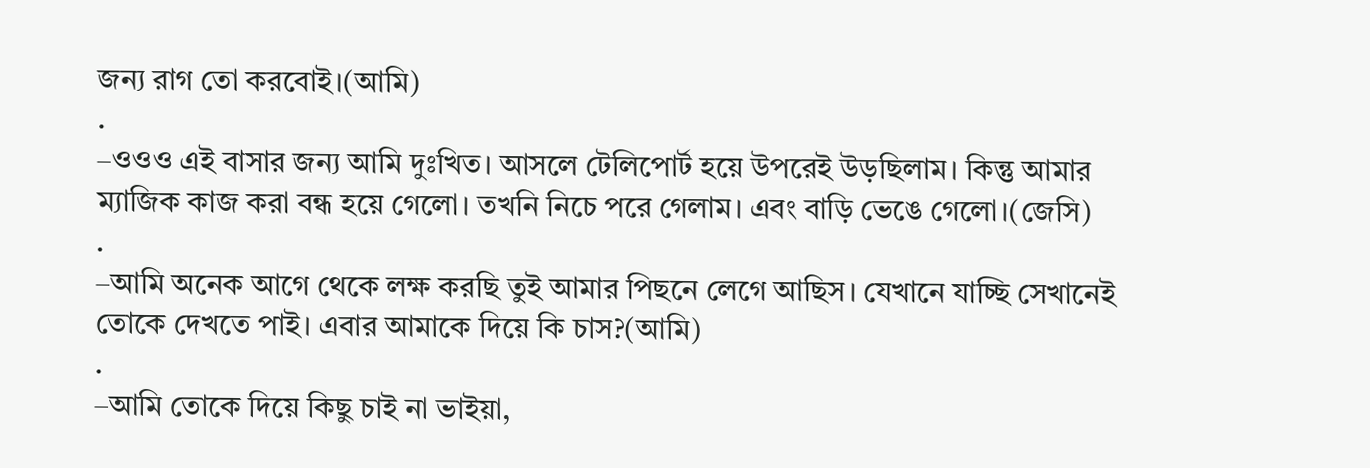জন্য রাগ তো করবোই।(আমি)
.
–ওওও এই বাসার জন্য আমি দুঃখিত। আসলে টেলিপোর্ট হয়ে উপরেই উড়ছিলাম। কিন্তু আমার ম্যাজিক কাজ করা বন্ধ হয়ে গেলো। তখনি নিচে পরে গেলাম। এবং বাড়ি ভেঙে গেলো।(জেসি)
.
–আমি অনেক আগে থেকে লক্ষ করছি তুই আমার পিছনে লেগে আছিস। যেখানে যাচ্ছি সেখানেই তোকে দেখতে পাই। এবার আমাকে দিয়ে কি চাস?(আমি)
.
–আমি তোকে দিয়ে কিছু চাই না ভাইয়া,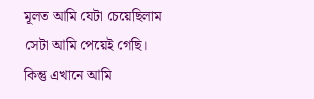মূলত আমি যেটা চেয়েছিলাম সেটা আমি পেয়েই গেছি। কিন্তু এখানে আমি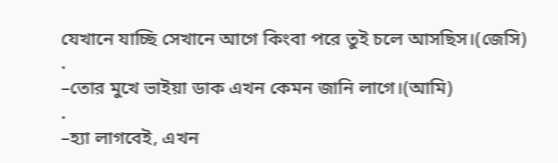যেখানে যাচ্ছি সেখানে আগে কিংবা পরে তুই চলে আসছিস।(জেসি)
.
–তোর মুখে ভাইয়া ডাক এখন কেমন জানি লাগে।(আমি)
.
–হ্যা লাগবেই, এখন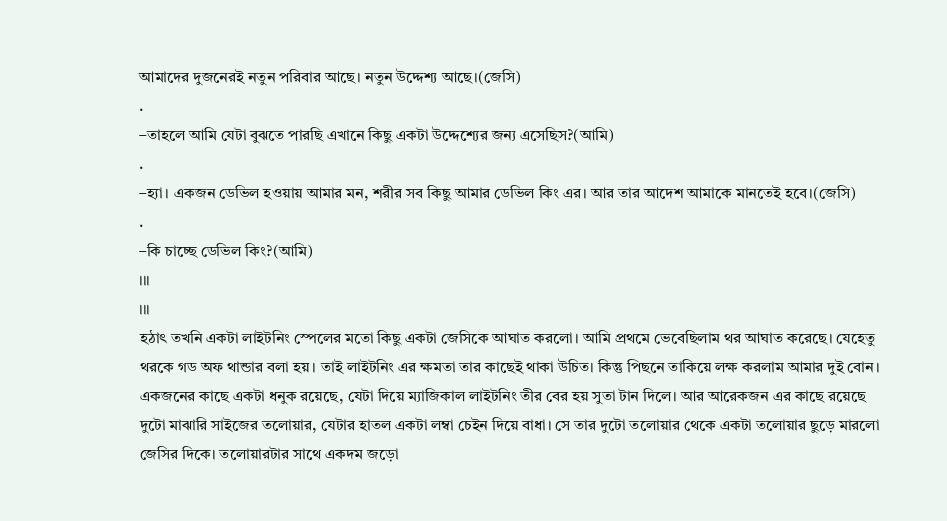আমাদের দুজনেরই নতুন পরিবার আছে। নতুন উদ্দেশ্য আছে।(জেসি)
.
–তাহলে আমি যেটা বুঝতে পারছি এখানে কিছু একটা উদ্দেশ্যের জন্য এসেছিস?(আমি)
.
–হ্যা। একজন ডেভিল হওয়ায় আমার মন, শরীর সব কিছু আমার ডেভিল কিং এর। আর তার আদেশ আমাকে মানতেই হবে।(জেসি)
.
–কি চাচ্ছে ডেভিল কিং?(আমি)
।।।
।।।
হঠাৎ তখনি একটা লাইটনিং স্পেলের মতো কিছু একটা জেসিকে আঘাত করলো। আমি প্রথমে ভেবেছিলাম থর আঘাত করেছে। যেহেতু থরকে গড অফ থান্ডার বলা হয়। তাই লাইটনিং এর ক্ষমতা তার কাছেই থাকা উচিত। কিন্তু পিছনে তাকিয়ে লক্ষ করলাম আমার দুই বোন। একজনের কাছে একটা ধনুক রয়েছে, যেটা দিয়ে ম্যাজিকাল লাইটনিং তীর বের হয় সুতা টান দিলে। আর আরেকজন এর কাছে রয়েছে দুটো মাঝারি সাইজের তলোয়ার, যেটার হাতল একটা লম্বা চেইন দিয়ে বাধা। সে তার দুটো তলোয়ার থেকে একটা তলোয়ার ছুড়ে মারলো জেসির দিকে। তলোয়ারটার সাথে একদম জড়ো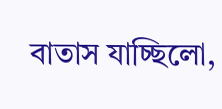বাতাস যাচ্ছিলো,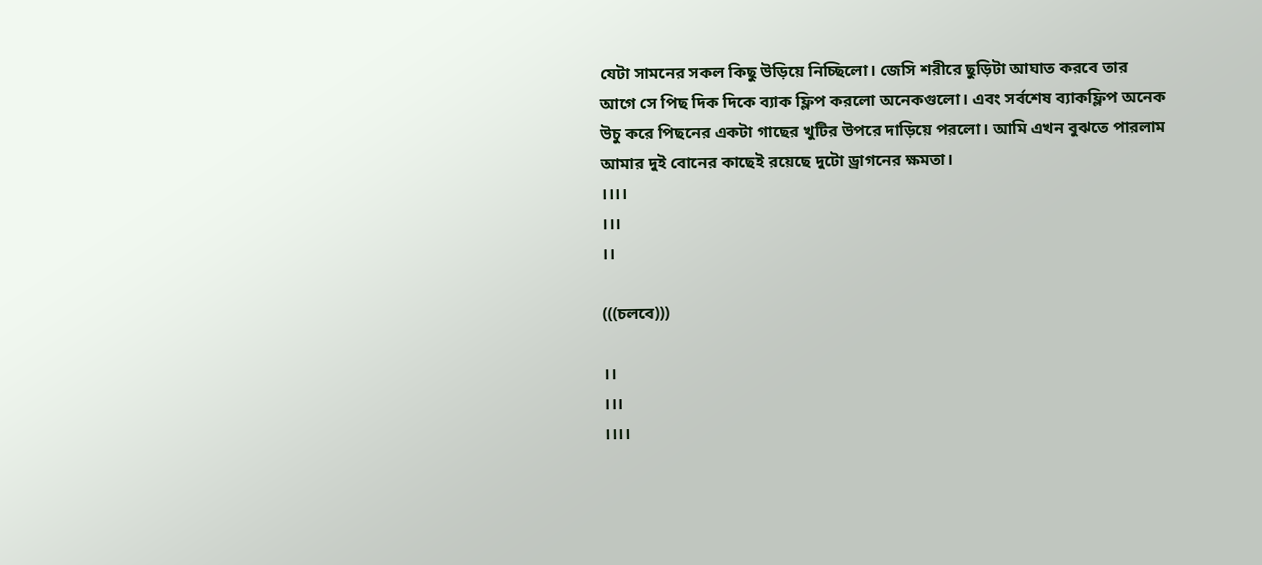যেটা সামনের সকল কিছু উড়িয়ে নিচ্ছিলো। জেসি শরীরে ছুড়িটা আঘাত করবে তার আগে সে পিছ দিক দিকে ব্যাক ফ্লিপ করলো অনেকগুলো। এবং সর্বশেষ ব্যাকফ্লিপ অনেক উচু করে পিছনের একটা গাছের খুটির উপরে দাড়িয়ে পরলো। আমি এখন বুঝতে পারলাম আমার দুই বোনের কাছেই রয়েছে দুটো ড্রাগনের ক্ষমতা।
।।।।
।।।
।।

(((চলবে)))

।।
।।।
।।।।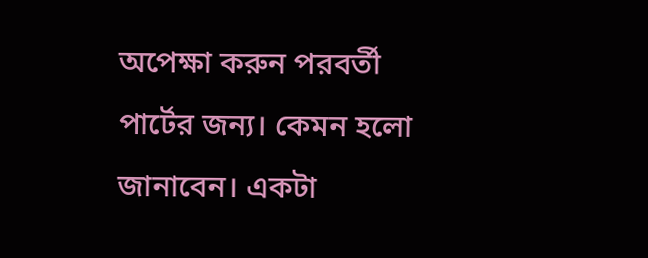অপেক্ষা করুন পরবর্তী পার্টের জন্য। কেমন হলো জানাবেন। একটা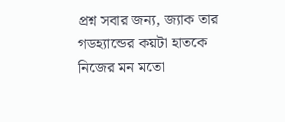প্রশ্ন সবার জন্য, জ্যাক তার গডহ্যান্ডের কয়টা হাতকে নিজের মন মতো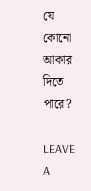যে কোনো আকার দিতে পারে?

LEAVE A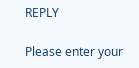REPLY

Please enter your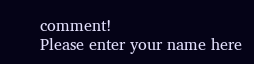comment!
Please enter your name here